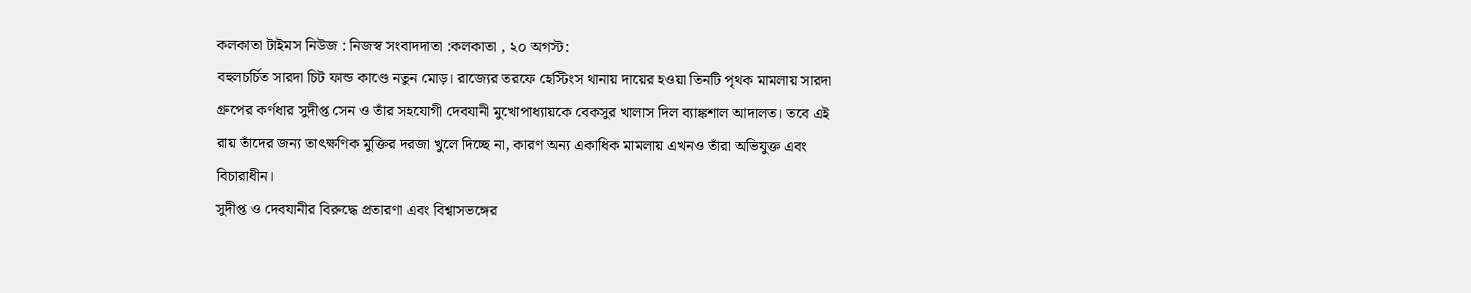কলকাতা টাইমস নিউজ : নিজস্ব সংবাদদাতা :কলকাতা , ২০ অগস্ট:
বহুলচর্চিত সারদা চিট ফান্ড কাণ্ডে নতুন মোড়। রাজ্যের তরফে হেস্টিংস থানায় দায়ের হওয়া তিনটি পৃথক মামলায় সারদা গ্রুপের কর্ণধার সুদীপ্ত সেন ও তাঁর সহযোগী দেবযানী মুখোপাধ্যায়কে বেকসুর খালাস দিল ব্যাঙ্কশাল আদালত। তবে এই রায় তাঁদের জন্য তাৎক্ষণিক মুক্তির দরজা খুলে দিচ্ছে না, কারণ অন্য একাধিক মামলায় এখনও তাঁরা অভিযুক্ত এবং বিচারাধীন।
সুদীপ্ত ও দেবযানীর বিরুদ্ধে প্রতারণা এবং বিশ্বাসভঙ্গের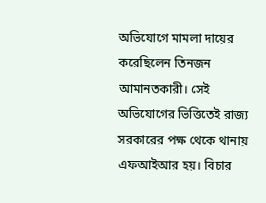অভিযোগে মামলা দায়ের করেছিলেন তিনজন আমানতকারী। সেই অভিযোগের ভিত্তিতেই রাজ্য সরকারের পক্ষ থেকে থানায় এফআইআর হয়। বিচার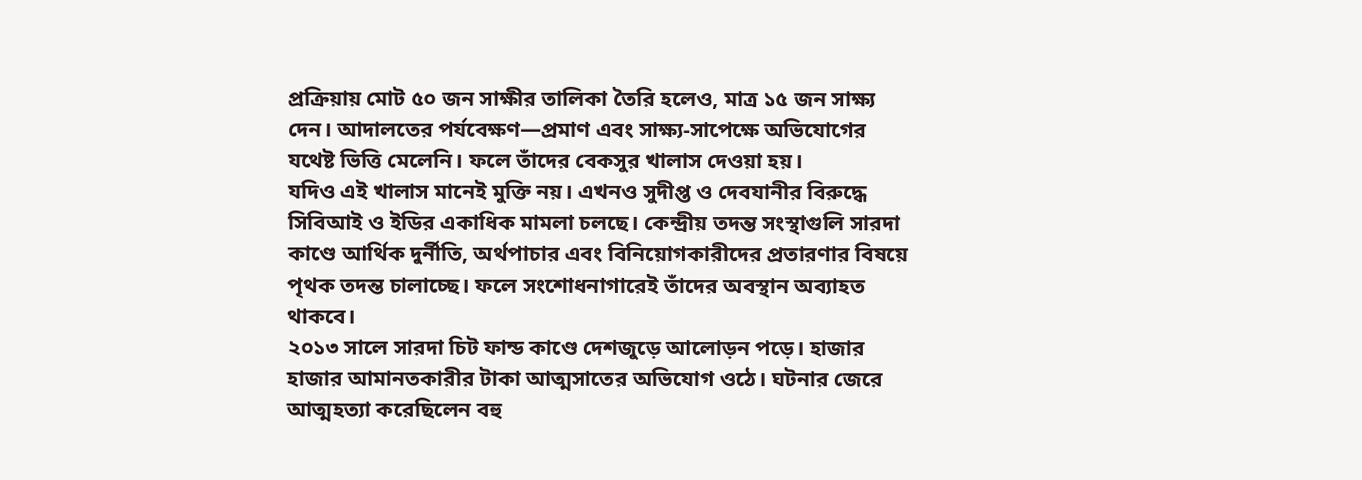প্রক্রিয়ায় মোট ৫০ জন সাক্ষীর তালিকা তৈরি হলেও, মাত্র ১৫ জন সাক্ষ্য দেন। আদালতের পর্যবেক্ষণ—প্রমাণ এবং সাক্ষ্য-সাপেক্ষে অভিযোগের যথেষ্ট ভিত্তি মেলেনি। ফলে তাঁদের বেকসুর খালাস দেওয়া হয়।
যদিও এই খালাস মানেই মুক্তি নয়। এখনও সুদীপ্ত ও দেবযানীর বিরুদ্ধে সিবিআই ও ইডির একাধিক মামলা চলছে। কেন্দ্রীয় তদন্ত সংস্থাগুলি সারদা কাণ্ডে আর্থিক দুর্নীতি, অর্থপাচার এবং বিনিয়োগকারীদের প্রতারণার বিষয়ে পৃথক তদন্ত চালাচ্ছে। ফলে সংশোধনাগারেই তাঁদের অবস্থান অব্যাহত থাকবে।
২০১৩ সালে সারদা চিট ফান্ড কাণ্ডে দেশজুড়ে আলোড়ন পড়ে। হাজার হাজার আমানতকারীর টাকা আত্মসাতের অভিযোগ ওঠে। ঘটনার জেরে আত্মহত্যা করেছিলেন বহু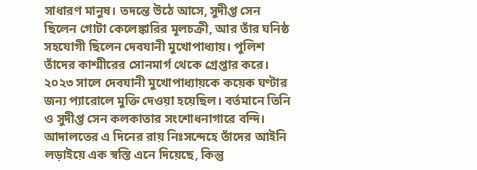সাধারণ মানুষ। তদন্তে উঠে আসে, সুদীপ্ত সেন ছিলেন গোটা কেলেঙ্কারির মূলচক্রী, আর তাঁর ঘনিষ্ঠ সহযোগী ছিলেন দেবযানী মুখোপাধ্যায়। পুলিশ তাঁদের কাশ্মীরের সোনমার্গ থেকে গ্রেপ্তার করে।
২০২৩ সালে দেবযানী মুখোপাধ্যায়কে কয়েক ঘণ্টার জন্য প্যারোলে মুক্তি দেওয়া হয়েছিল। বর্তমানে তিনি ও সুদীপ্ত সেন কলকাতার সংশোধনাগারে বন্দি। আদালতের এ দিনের রায় নিঃসন্দেহে তাঁদের আইনি লড়াইয়ে এক স্বস্তি এনে দিয়েছে, কিন্তু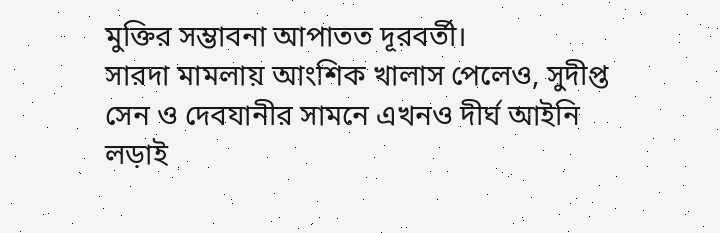মুক্তির সম্ভাবনা আপাতত দূরবর্তী।
সারদা মামলায় আংশিক খালাস পেলেও, সুদীপ্ত সেন ও দেবযানীর সামনে এখনও দীর্ঘ আইনি লড়াই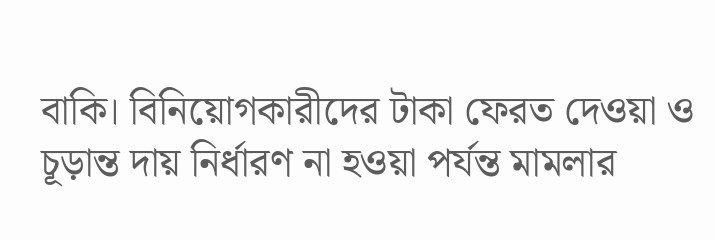বাকি। বিনিয়োগকারীদের টাকা ফেরত দেওয়া ও চূড়ান্ত দায় নির্ধারণ না হওয়া পর্যন্ত মামলার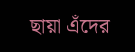ছায়া এঁদের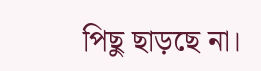পিছু ছাড়ছে না।